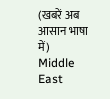(खबरें अब आसान भाषा में)
Middle East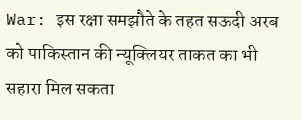War: इस रक्षा समझौते के तहत सऊदी अरब को पाकिस्तान की न्यूक्लियर ताकत का भी सहारा मिल सकता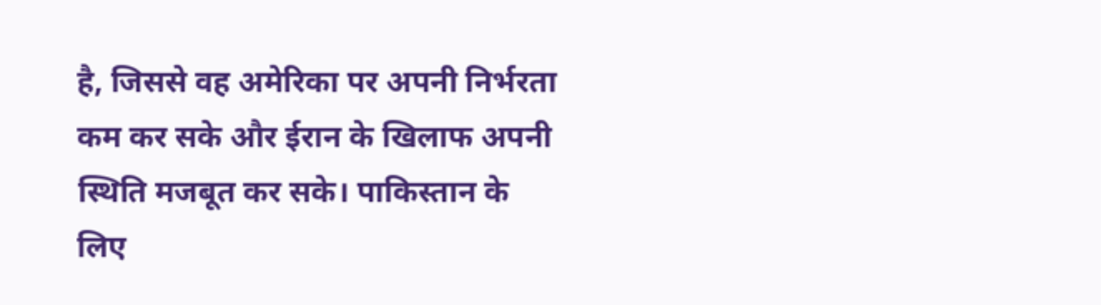है, जिससे वह अमेरिका पर अपनी निर्भरता कम कर सके और ईरान के खिलाफ अपनी स्थिति मजबूत कर सके। पाकिस्तान के लिए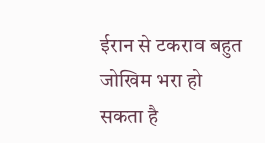ईरान से टकराव बहुत जोखिम भरा हो सकता है